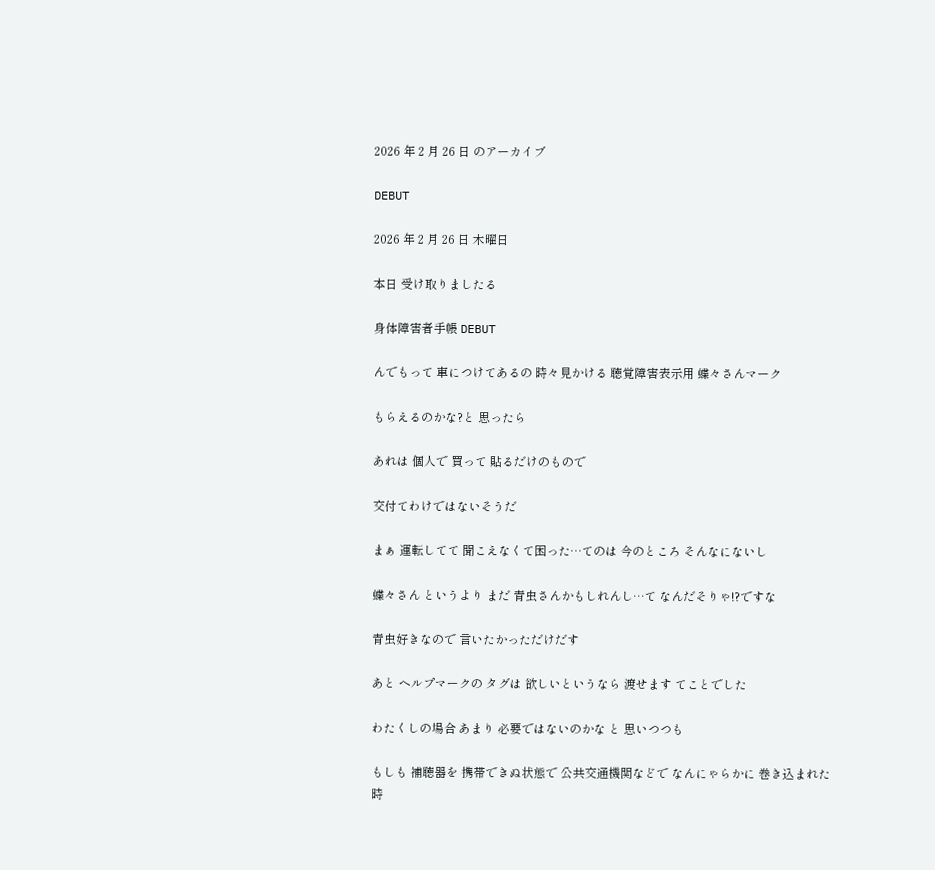2026 年 2 月 26 日 のアーカイブ

DEBUT

2026 年 2 月 26 日 木曜日

本日 受け取りましたる

身体障害者手帳 DEBUT

んでもって 車につけてあるの 時々見かける 聴覚障害表示用 蝶々さんマーク

もらえるのかな?と 思ったら

あれは 個人で 買って 貼るだけのもので

交付てわけではないそうだ

まぁ 運転してて 聞こえなくて困った…てのは 今のところ そんなにないし

蝶々さん というより まだ 青虫さんかもしれんし…て なんだそりゃ!?ですな

青虫好きなので 言いたかっただけだす

あと ヘルプマークの タグは 欲しいというなら 渡せます てことでした

わたくしの場合 あまり 必要ではないのかな と 思いつつも

もしも 補聴器を 携帯できぬ状態で 公共交通機関などで なんにゃらかに 巻き込まれた時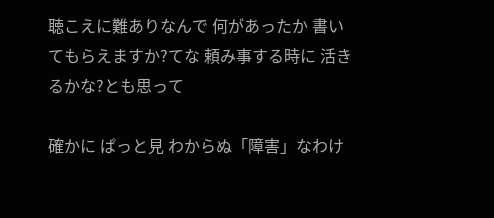聴こえに難ありなんで 何があったか 書いてもらえますか?てな 頼み事する時に 活きるかな?とも思って

確かに ぱっと見 わからぬ「障害」なわけ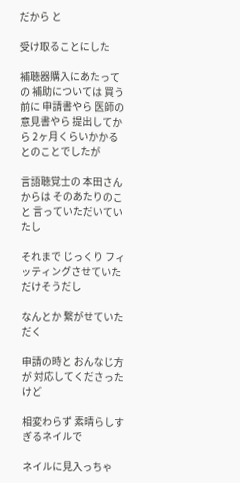だから と

受け取ることにした

補聴器購入にあたっての 補助については 買う前に 申請書やら 医師の意見書やら 提出してから 2ヶ月くらいかかる とのことでしたが

言語聴覚士の 本田さんからは そのあたりのこと 言っていただいていたし

それまで じっくり フィッティングさせていただけそうだし

なんとか 繋がせていただく

申請の時と おんなじ方が 対応してくださったけど

相変わらず 素晴らしすぎるネイルで

ネイルに見入っちゃ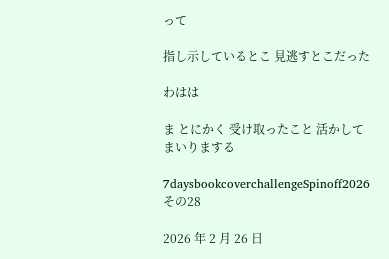って

指し示しているとこ 見逃すとこだった

わはは

ま とにかく 受け取ったこと 活かして まいりまする

7daysbookcoverchallengeSpinoff2026 その28

2026 年 2 月 26 日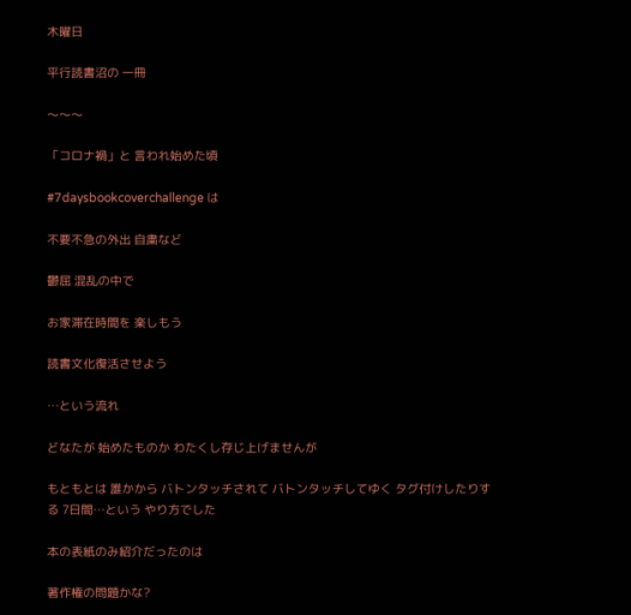木曜日

平行読書沼の 一冊

〜〜〜

「コロナ禍」と 言われ始めた頃

#7daysbookcoverchallenge は

不要不急の外出 自粛など

鬱屈 混乱の中で

お家滞在時間を 楽しもう

読書文化復活させよう

…という流れ

どなたが 始めたものか わたくし存じ上げませんが

もともとは 誰かから バトンタッチされて バトンタッチしてゆく タグ付けしたりする 7日間…という やり方でした

本の表紙のみ紹介だったのは

著作権の問題かな?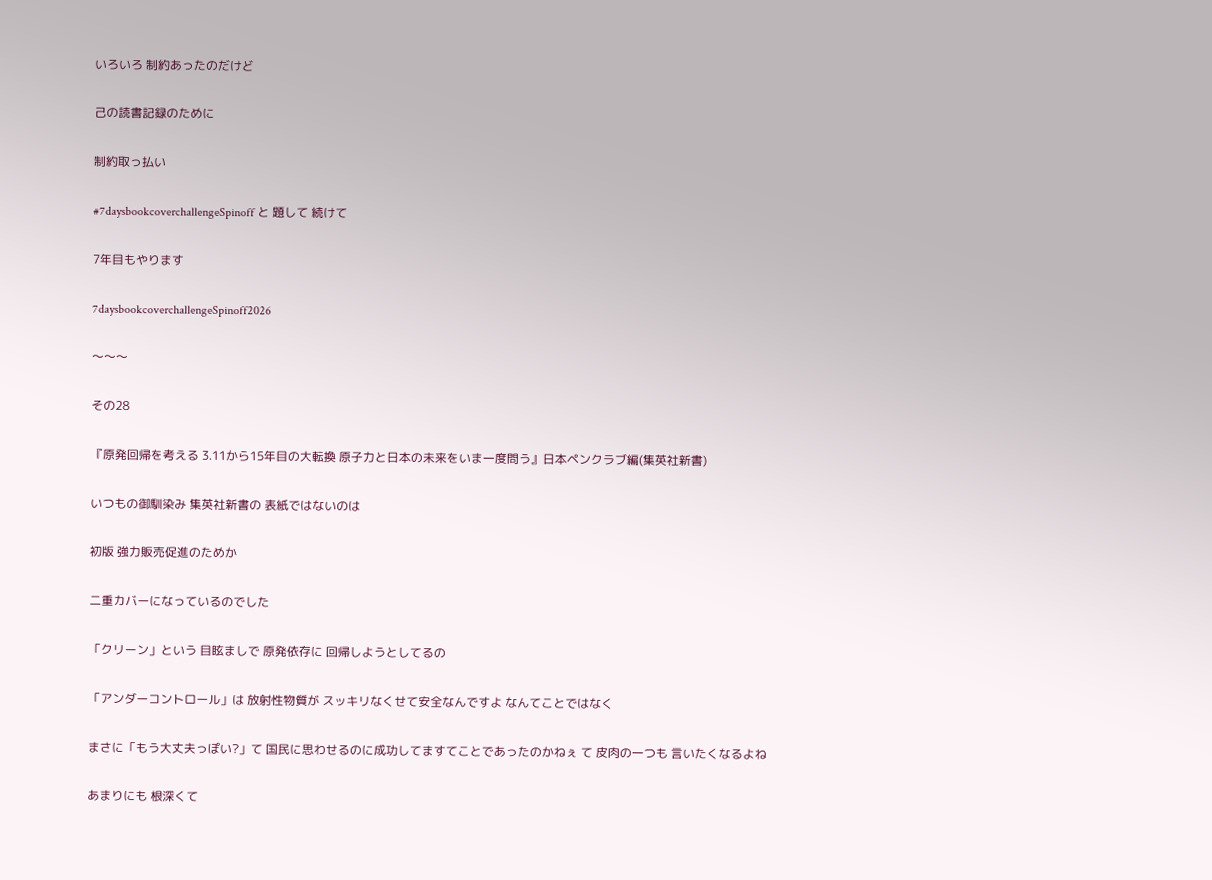いろいろ 制約あったのだけど

己の読書記録のために

制約取っ払い

#7daysbookcoverchallengeSpinoff と 題して 続けて

7年目もやります

7daysbookcoverchallengeSpinoff2026

〜〜〜

その28

『原発回帰を考える 3.11から15年目の大転換 原子力と日本の未来をいま一度問う』日本ペンクラブ編(集英社新書)

いつもの御馴染み 集英社新書の 表紙ではないのは

初版 強力販売促進のためか

二重カバーになっているのでした

「クリーン」という 目眩ましで 原発依存に 回帰しようとしてるの

「アンダーコントロール」は 放射性物質が スッキリなくせて安全なんですよ なんてことではなく

まさに「もう大丈夫っぽい?」て 国民に思わせるのに成功してますてことであったのかねぇ て 皮肉の一つも 言いたくなるよね

あまりにも 根深くて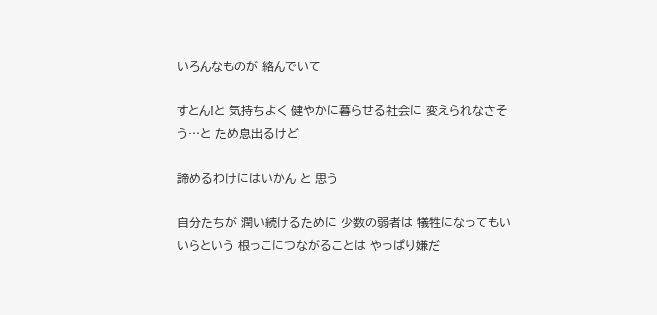いろんなものが 絡んでいて

すとん!と 気持ちよく 健やかに暮らせる社会に 変えられなさそう…と ため息出るけど

諦めるわけにはいかん と 思う

自分たちが 潤い続けるために 少数の弱者は 犠牲になってもいいらという 根っこにつながることは やっぱり嫌だ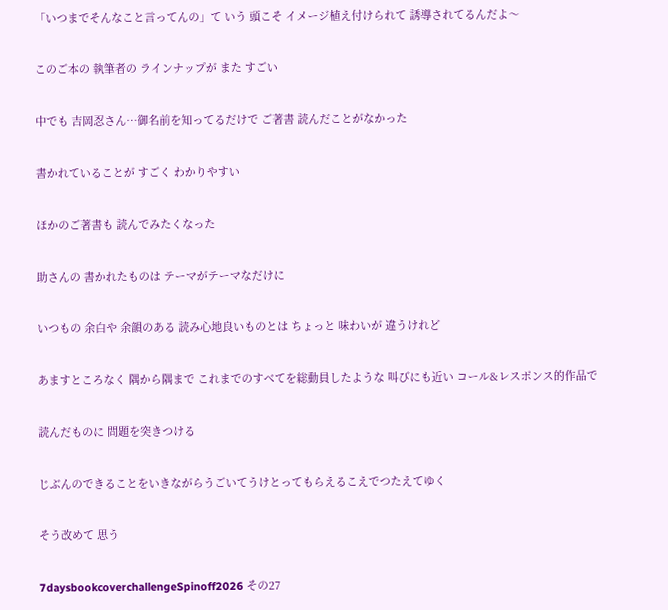「いつまでそんなこと言ってんの」て いう 頭こそ イメージ植え付けられて 誘導されてるんだよ〜

このご本の 執筆者の ラインナップが また すごい

中でも 吉岡忍さん…御名前を知ってるだけで ご著書 読んだことがなかった

書かれていることが すごく わかりやすい

ほかのご著書も 読んでみたくなった

助さんの 書かれたものは テーマがテーマなだけに

いつもの 余白や 余韻のある 読み心地良いものとは ちょっと 味わいが 違うけれど

あますところなく 隅から隅まで これまでのすべてを総動員したような 叫びにも近い コール&レスポンス的作品で

読んだものに 問題を突きつける

じぶんのできることをいきながらうごいてうけとってもらえるこえでつたえてゆく

そう改めて 思う

7daysbookcoverchallengeSpinoff2026 その27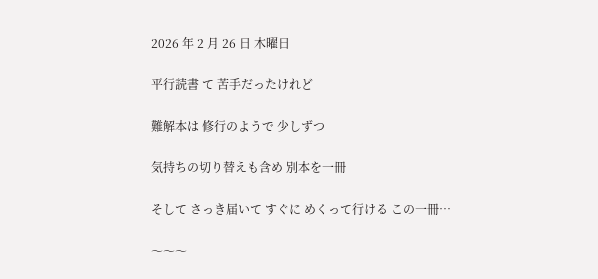2026 年 2 月 26 日 木曜日

平行読書 て 苦手だったけれど

難解本は 修行のようで 少しずつ

気持ちの切り替えも含め 別本を一冊

そして さっき届いて すぐに めくって行ける この一冊…

〜〜〜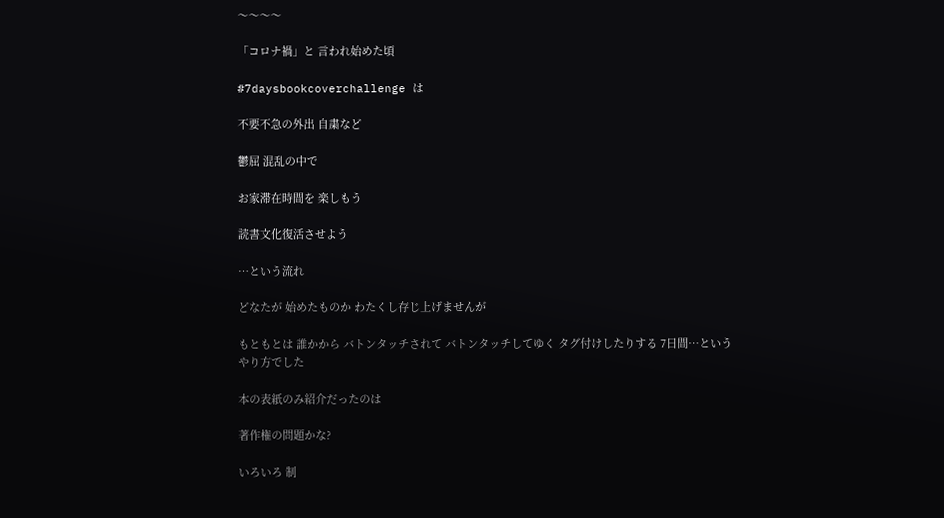〜〜〜〜

「コロナ禍」と 言われ始めた頃

#7daysbookcoverchallenge は

不要不急の外出 自粛など

鬱屈 混乱の中で

お家滞在時間を 楽しもう

読書文化復活させよう

…という流れ

どなたが 始めたものか わたくし存じ上げませんが

もともとは 誰かから バトンタッチされて バトンタッチしてゆく タグ付けしたりする 7日間…という やり方でした

本の表紙のみ紹介だったのは

著作権の問題かな?

いろいろ 制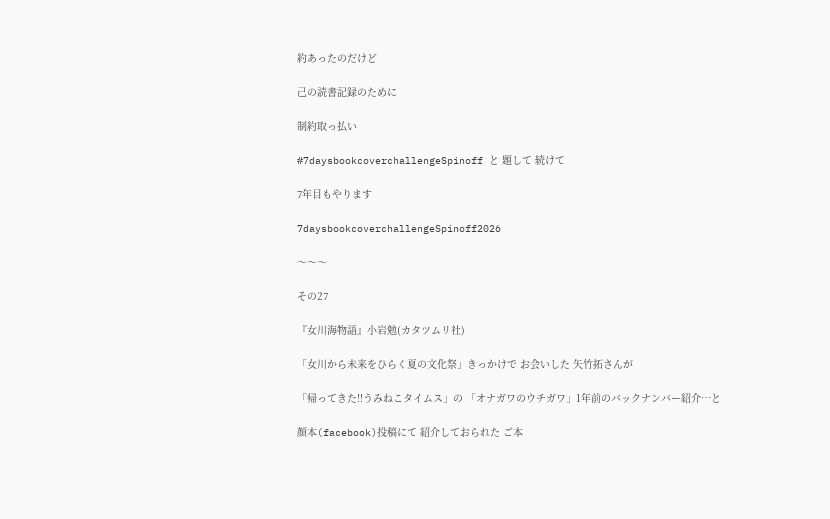約あったのだけど

己の読書記録のために

制約取っ払い

#7daysbookcoverchallengeSpinoff と 題して 続けて

7年目もやります

7daysbookcoverchallengeSpinoff2026

〜〜〜

その27

『女川海物語』小岩勉(カタツムリ社)

「女川から未来をひらく夏の文化祭」きっかけで お会いした 矢竹拓さんが

「帰ってきた!!うみねこタイムス」の 「オナガワのウチガワ」1年前のバックナンバー紹介…と

顔本(facebook)投稿にて 紹介しておられた ご本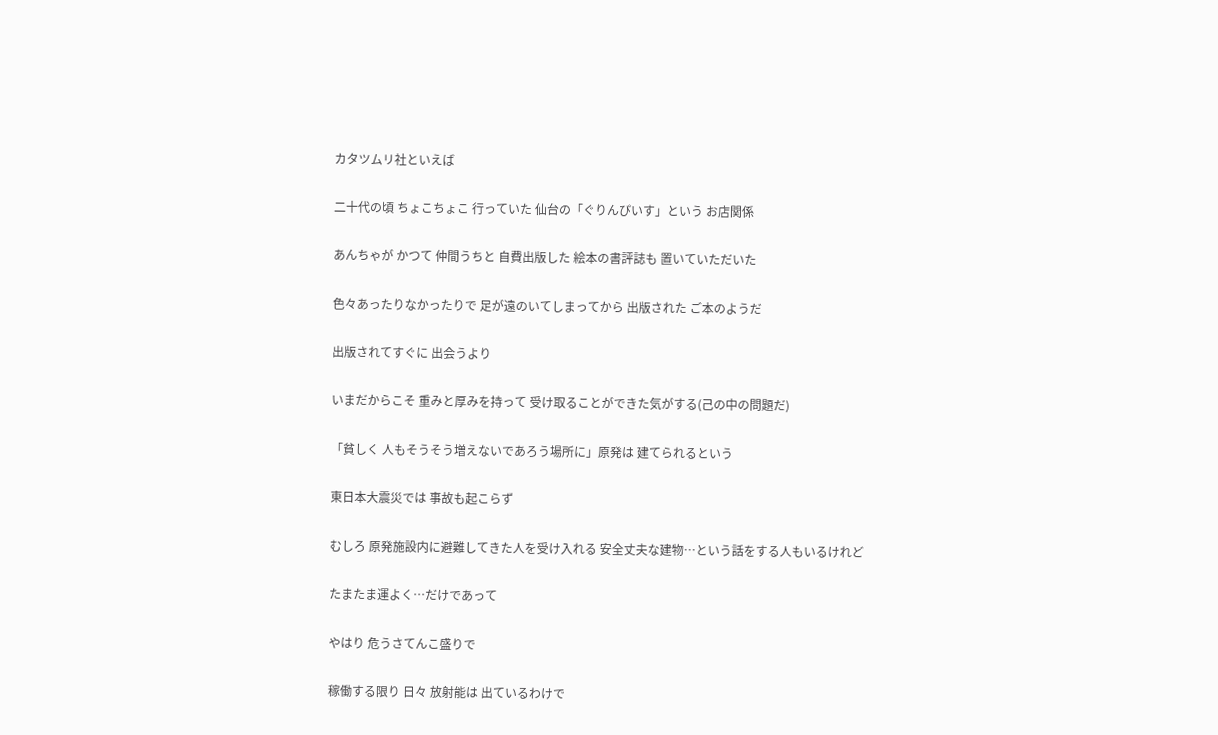カタツムリ社といえば

二十代の頃 ちょこちょこ 行っていた 仙台の「ぐりんぴいす」という お店関係

あんちゃが かつて 仲間うちと 自費出版した 絵本の書評誌も 置いていただいた

色々あったりなかったりで 足が遠のいてしまってから 出版された ご本のようだ

出版されてすぐに 出会うより

いまだからこそ 重みと厚みを持って 受け取ることができた気がする(己の中の問題だ)

「貧しく 人もそうそう増えないであろう場所に」原発は 建てられるという

東日本大震災では 事故も起こらず

むしろ 原発施設内に避難してきた人を受け入れる 安全丈夫な建物…という話をする人もいるけれど

たまたま運よく…だけであって

やはり 危うさてんこ盛りで

稼働する限り 日々 放射能は 出ているわけで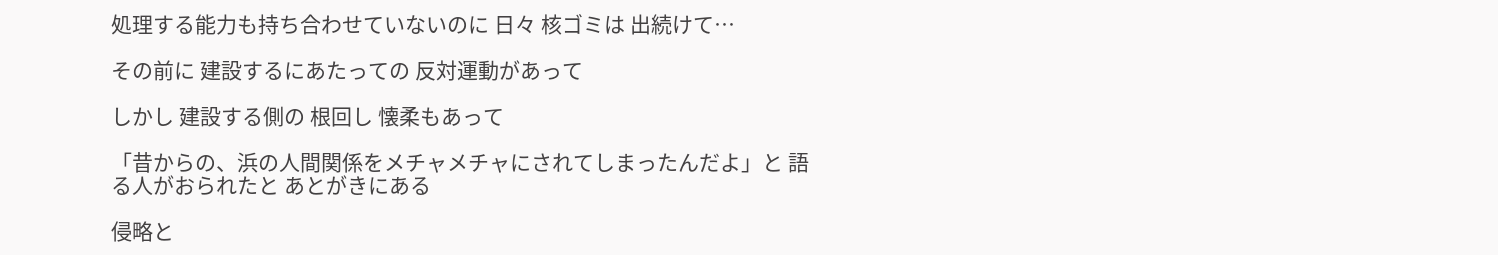処理する能力も持ち合わせていないのに 日々 核ゴミは 出続けて…

その前に 建設するにあたっての 反対運動があって

しかし 建設する側の 根回し 懐柔もあって

「昔からの、浜の人間関係をメチャメチャにされてしまったんだよ」と 語る人がおられたと あとがきにある

侵略と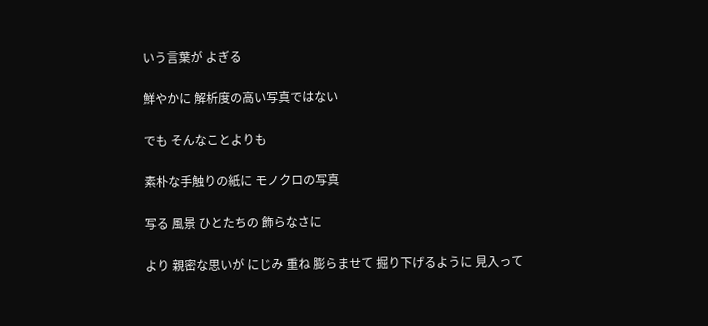いう言葉が よぎる

鮮やかに 解析度の高い写真ではない

でも そんなことよりも

素朴な手触りの紙に モノクロの写真

写る 風景 ひとたちの 飾らなさに

より 親密な思いが にじみ 重ね 膨らませて 掘り下げるように 見入って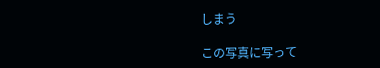しまう

この写真に写って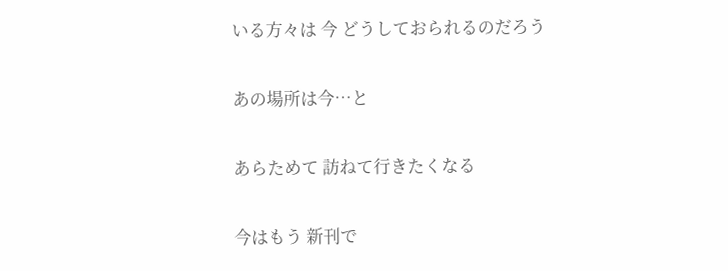いる方々は 今 どうしておられるのだろう

あの場所は今…と

あらためて 訪ねて行きたくなる

今はもう 新刊で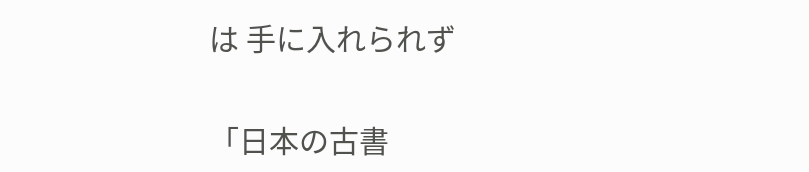は 手に入れられず

「日本の古書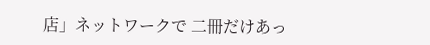店」ネットワークで 二冊だけあっ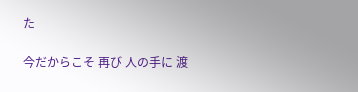た

今だからこそ 再び 人の手に 渡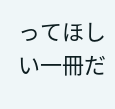ってほしい一冊だ